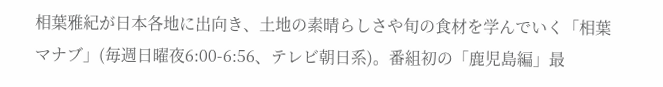相葉雅紀が日本各地に出向き、土地の素晴らしさや旬の食材を学んでいく「相葉マナブ」(毎週日曜夜6:00-6:56、テレビ朝日系)。番組初の「鹿児島編」最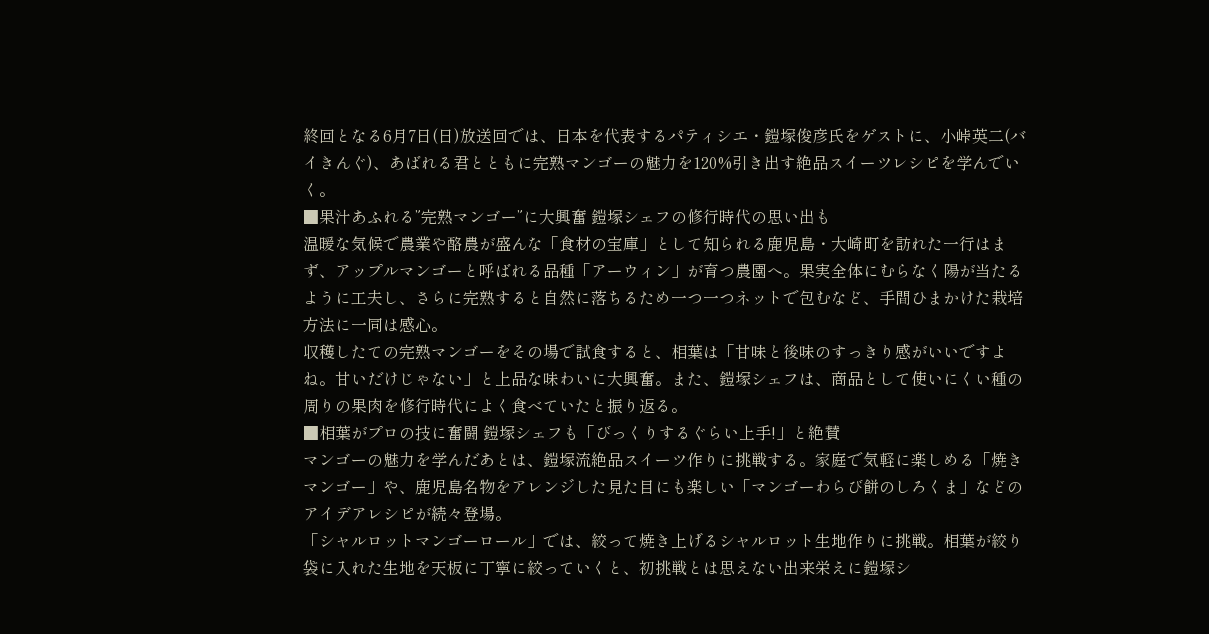終回となる6月7日(日)放送回では、日本を代表するパティシエ・鎧塚俊彦氏をゲストに、小峠英二(バイきんぐ)、あばれる君とともに完熟マンゴーの魅力を120%引き出す絶品スイーツレシピを学んでいく。
■果汁あふれる”完熟マンゴー”に大興奮 鎧塚シェフの修行時代の思い出も
温暖な気候で農業や酪農が盛んな「食材の宝庫」として知られる鹿児島・大崎町を訪れた一行はまず、アップルマンゴーと呼ばれる品種「アーウィン」が育つ農園へ。果実全体にむらなく陽が当たるように工夫し、さらに完熟すると自然に落ちるため一つ一つネットで包むなど、手間ひまかけた栽培方法に一同は感心。
収穫したての完熟マンゴーをその場で試食すると、相葉は「甘味と後味のすっきり感がいいですよね。甘いだけじゃない」と上品な味わいに大興奮。また、鎧塚シェフは、商品として使いにくい種の周りの果肉を修行時代によく食べていたと振り返る。
■相葉がプロの技に奮闘 鎧塚シェフも「びっくりするぐらい上手!」と絶賛
マンゴーの魅力を学んだあとは、鎧塚流絶品スイーツ作りに挑戦する。家庭で気軽に楽しめる「焼きマンゴー」や、鹿児島名物をアレンジした見た目にも楽しい「マンゴーわらび餅のしろくま」などのアイデアレシピが続々登場。
「シャルロットマンゴーロール」では、絞って焼き上げるシャルロット生地作りに挑戦。相葉が絞り袋に入れた生地を天板に丁寧に絞っていくと、初挑戦とは思えない出来栄えに鎧塚シ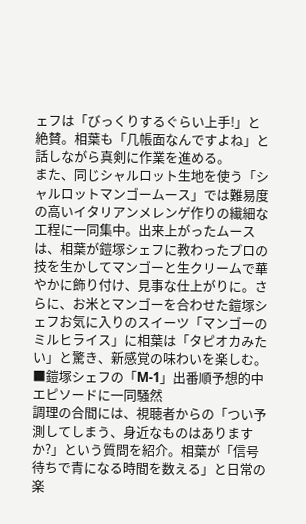ェフは「びっくりするぐらい上手!」と絶賛。相葉も「几帳面なんですよね」と話しながら真剣に作業を進める。
また、同じシャルロット生地を使う「シャルロットマンゴームース」では難易度の高いイタリアンメレンゲ作りの繊細な工程に一同集中。出来上がったムースは、相葉が鎧塚シェフに教わったプロの技を生かしてマンゴーと生クリームで華やかに飾り付け、見事な仕上がりに。さらに、お米とマンゴーを合わせた鎧塚シェフお気に入りのスイーツ「マンゴーのミルヒライス」に相葉は「タピオカみたい」と驚き、新感覚の味わいを楽しむ。
■鎧塚シェフの「M-1」出番順予想的中エピソードに一同騒然
調理の合間には、視聴者からの「つい予測してしまう、身近なものはありますか?」という質問を紹介。相葉が「信号待ちで青になる時間を数える」と日常の楽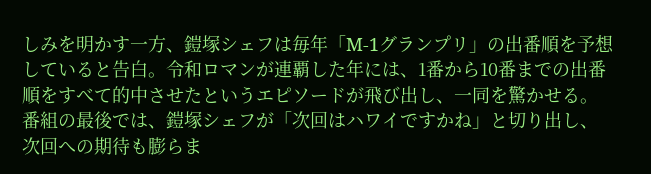しみを明かす一方、鎧塚シェフは毎年「M-1グランプリ」の出番順を予想していると告白。令和ロマンが連覇した年には、1番から10番までの出番順をすべて的中させたというエピソードが飛び出し、一同を驚かせる。
番組の最後では、鎧塚シェフが「次回はハワイですかね」と切り出し、次回への期待も膨らま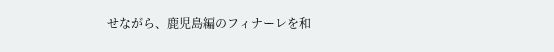せながら、鹿児島編のフィナーレを和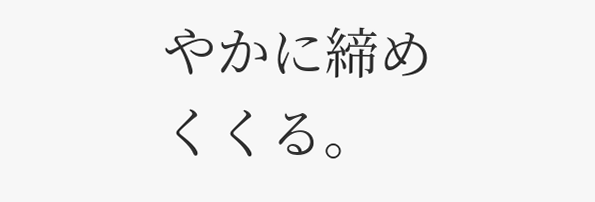やかに締めくくる。